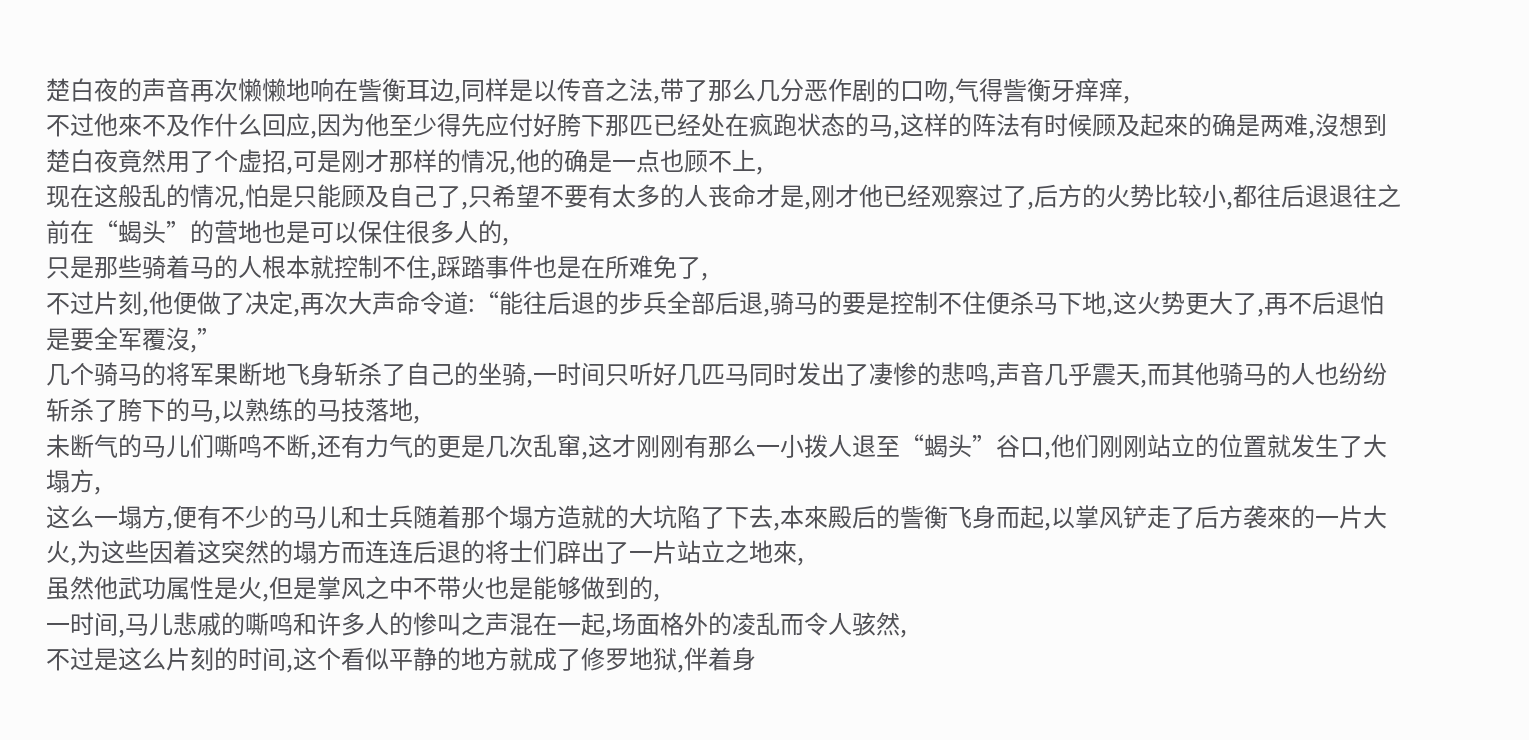楚白夜的声音再次懒懒地响在訾衡耳边,同样是以传音之法,带了那么几分恶作剧的口吻,气得訾衡牙痒痒,
不过他來不及作什么回应,因为他至少得先应付好胯下那匹已经处在疯跑状态的马,这样的阵法有时候顾及起來的确是两难,沒想到楚白夜竟然用了个虚招,可是刚才那样的情况,他的确是一点也顾不上,
现在这般乱的情况,怕是只能顾及自己了,只希望不要有太多的人丧命才是,刚才他已经观察过了,后方的火势比较小,都往后退退往之前在“蝎头”的营地也是可以保住很多人的,
只是那些骑着马的人根本就控制不住,踩踏事件也是在所难免了,
不过片刻,他便做了决定,再次大声命令道:“能往后退的步兵全部后退,骑马的要是控制不住便杀马下地,这火势更大了,再不后退怕是要全军覆沒,”
几个骑马的将军果断地飞身斩杀了自己的坐骑,一时间只听好几匹马同时发出了凄惨的悲鸣,声音几乎震天,而其他骑马的人也纷纷斩杀了胯下的马,以熟练的马技落地,
未断气的马儿们嘶鸣不断,还有力气的更是几次乱窜,这才刚刚有那么一小拨人退至“蝎头”谷口,他们刚刚站立的位置就发生了大塌方,
这么一塌方,便有不少的马儿和士兵随着那个塌方造就的大坑陷了下去,本來殿后的訾衡飞身而起,以掌风铲走了后方袭來的一片大火,为这些因着这突然的塌方而连连后退的将士们辟出了一片站立之地來,
虽然他武功属性是火,但是掌风之中不带火也是能够做到的,
一时间,马儿悲戚的嘶鸣和许多人的惨叫之声混在一起,场面格外的凌乱而令人骇然,
不过是这么片刻的时间,这个看似平静的地方就成了修罗地狱,伴着身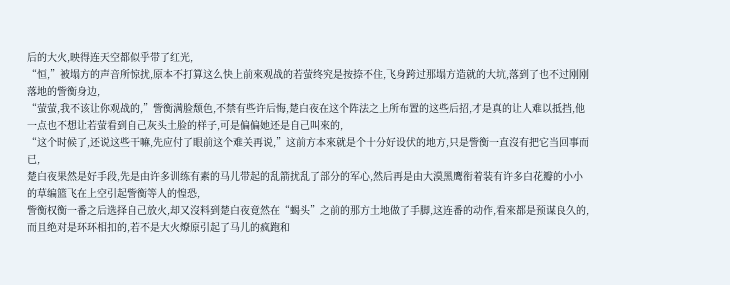后的大火,映得连天空都似乎带了红光,
“恒,”被塌方的声音所惊扰,原本不打算这么快上前來观战的若萤终究是按捺不住,飞身跨过那塌方造就的大坑,落到了也不过刚刚落地的訾衡身边,
“萤萤,我不该让你观战的,”訾衡满脸颓色,不禁有些许后悔,楚白夜在这个阵法之上所布置的这些后招,才是真的让人难以抵挡,他一点也不想让若萤看到自己灰头土脸的样子,可是偏偏她还是自己叫來的,
“这个时候了,还说这些干嘛,先应付了眼前这个难关再说,”这前方本來就是个十分好设伏的地方,只是訾衡一直沒有把它当回事而已,
楚白夜果然是好手段,先是由许多训练有素的马儿带起的乱箭扰乱了部分的军心,然后再是由大漠黑鹰衔着装有许多白花瓣的小小的草编篮飞在上空引起訾衡等人的惶恐,
訾衡权衡一番之后选择自己放火,却又沒料到楚白夜竟然在“蝎头”之前的那方土地做了手脚,这连番的动作,看來都是预谋良久的,
而且绝对是环环相扣的,若不是大火燎原引起了马儿的疯跑和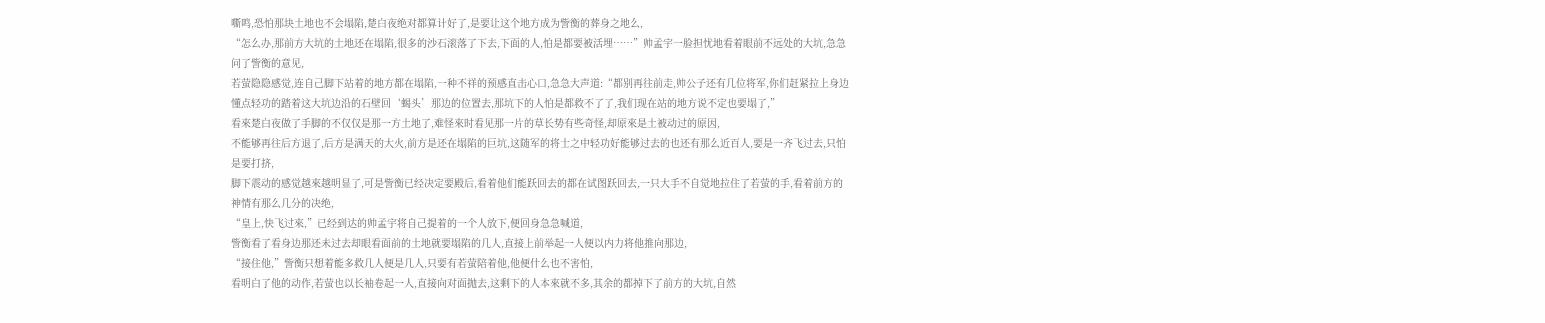嘶鸣,恐怕那块土地也不会塌陷,楚白夜绝对都算计好了,是要让这个地方成为訾衡的葬身之地么,
“怎么办,那前方大坑的土地还在塌陷,很多的沙石滚落了下去,下面的人,怕是都要被活埋……”帅孟宇一脸担忧地看着眼前不远处的大坑,急急问了訾衡的意见,
若萤隐隐感觉,连自己脚下站着的地方都在塌陷,一种不祥的预感直击心口,急急大声道:“都别再往前走,帅公子还有几位将军,你们赶紧拉上身边懂点轻功的踏着这大坑边沿的石壁回‘蝎头’那边的位置去,那坑下的人怕是都救不了了,我们现在站的地方说不定也要塌了,”
看來楚白夜做了手脚的不仅仅是那一方土地了,难怪來时看见那一片的草长势有些奇怪,却原來是土被动过的原因,
不能够再往后方退了,后方是满天的大火,前方是还在塌陷的巨坑,这随军的将士之中轻功好能够过去的也还有那么近百人,要是一齐飞过去,只怕是要打挤,
脚下震动的感觉越來越明显了,可是訾衡已经决定要殿后,看着他们能跃回去的都在试图跃回去,一只大手不自觉地拉住了若萤的手,看着前方的神情有那么几分的决绝,
“皇上,快飞过來,”已经到达的帅孟宇将自己提着的一个人放下,便回身急急喊道,
訾衡看了看身边那还未过去却眼看面前的土地就要塌陷的几人,直接上前举起一人便以内力将他推向那边,
“接住他,”訾衡只想着能多救几人便是几人,只要有若萤陪着他,他便什么也不害怕,
看明白了他的动作,若萤也以长袖卷起一人,直接向对面抛去,这剩下的人本來就不多,其余的都掉下了前方的大坑,自然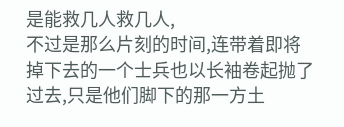是能救几人救几人,
不过是那么片刻的时间,连带着即将掉下去的一个士兵也以长袖卷起抛了过去,只是他们脚下的那一方土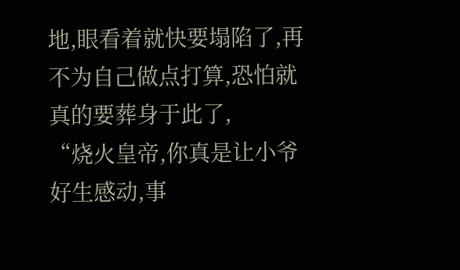地,眼看着就快要塌陷了,再不为自己做点打算,恐怕就真的要葬身于此了,
“烧火皇帝,你真是让小爷好生感动,事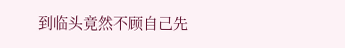到临头竟然不顾自己先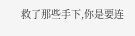救了那些手下,你是要连